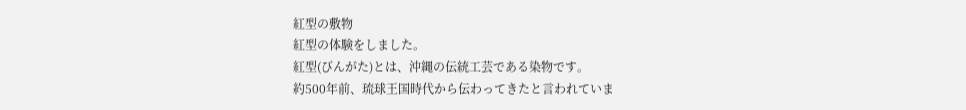紅型の敷物
紅型の体験をしました。
紅型(びんがた)とは、沖縄の伝統工芸である染物です。
約500年前、琉球王国時代から伝わってきたと言われていま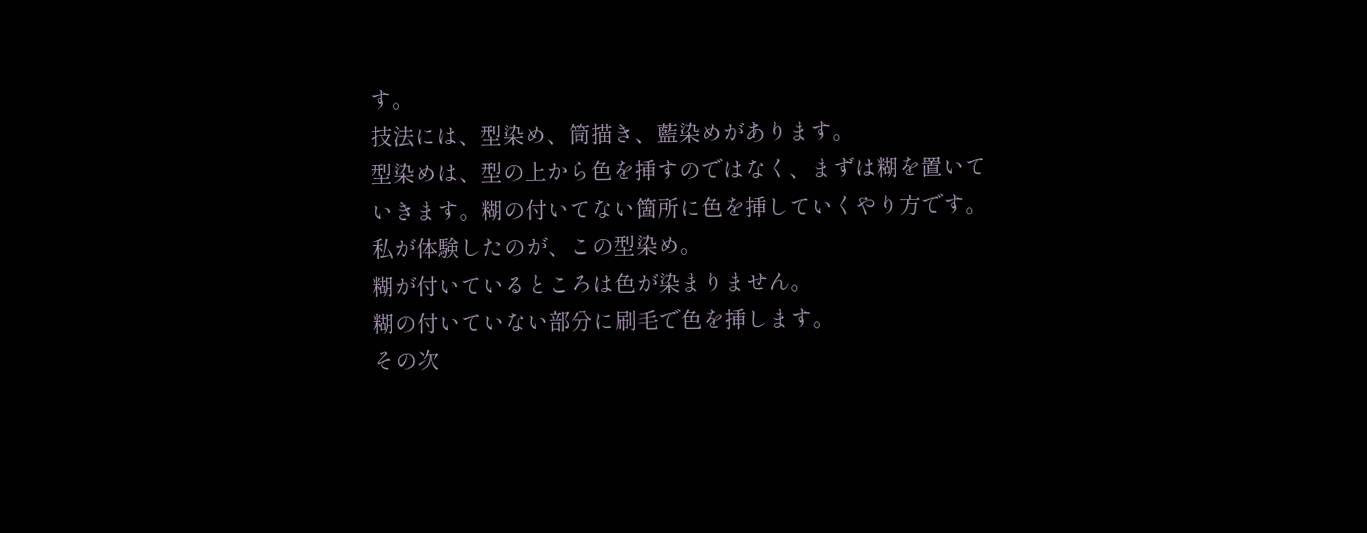す。
技法には、型染め、筒描き、藍染めがあります。
型染めは、型の上から色を挿すのではなく、まずは糊を置いて
いきます。糊の付いてない箇所に色を挿していくやり方です。
私が体験したのが、この型染め。
糊が付いているところは色が染まりません。
糊の付いていない部分に刷毛で色を挿します。
その次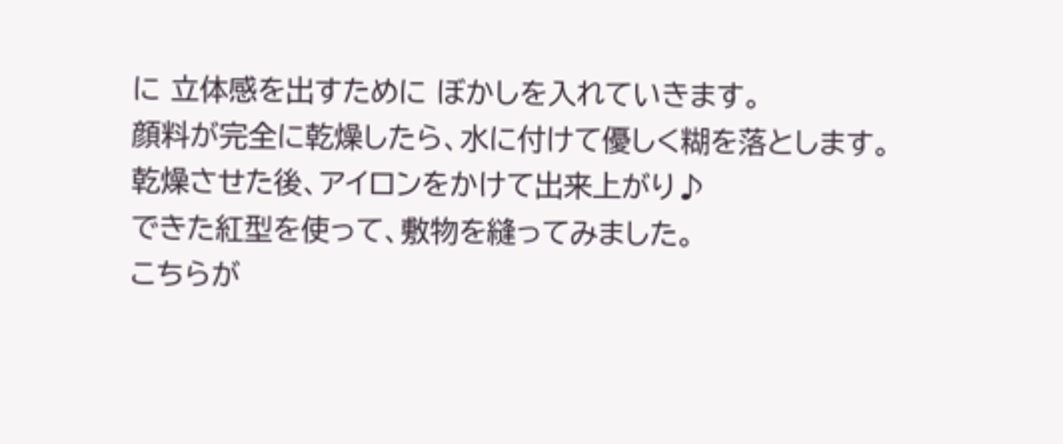に 立体感を出すために ぼかしを入れていきます。
顔料が完全に乾燥したら、水に付けて優しく糊を落とします。
乾燥させた後、アイロンをかけて出来上がり♪
できた紅型を使って、敷物を縫ってみました。
こちらが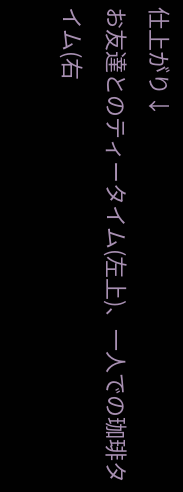仕上がり↓
お友達とのティータイム(左上)、一人での珈琲タイム(右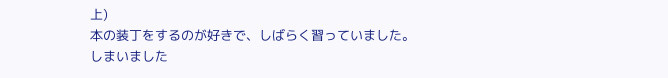上)
本の装丁をするのが好きで、しばらく習っていました。
しまいました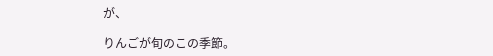が、

りんごが旬のこの季節。